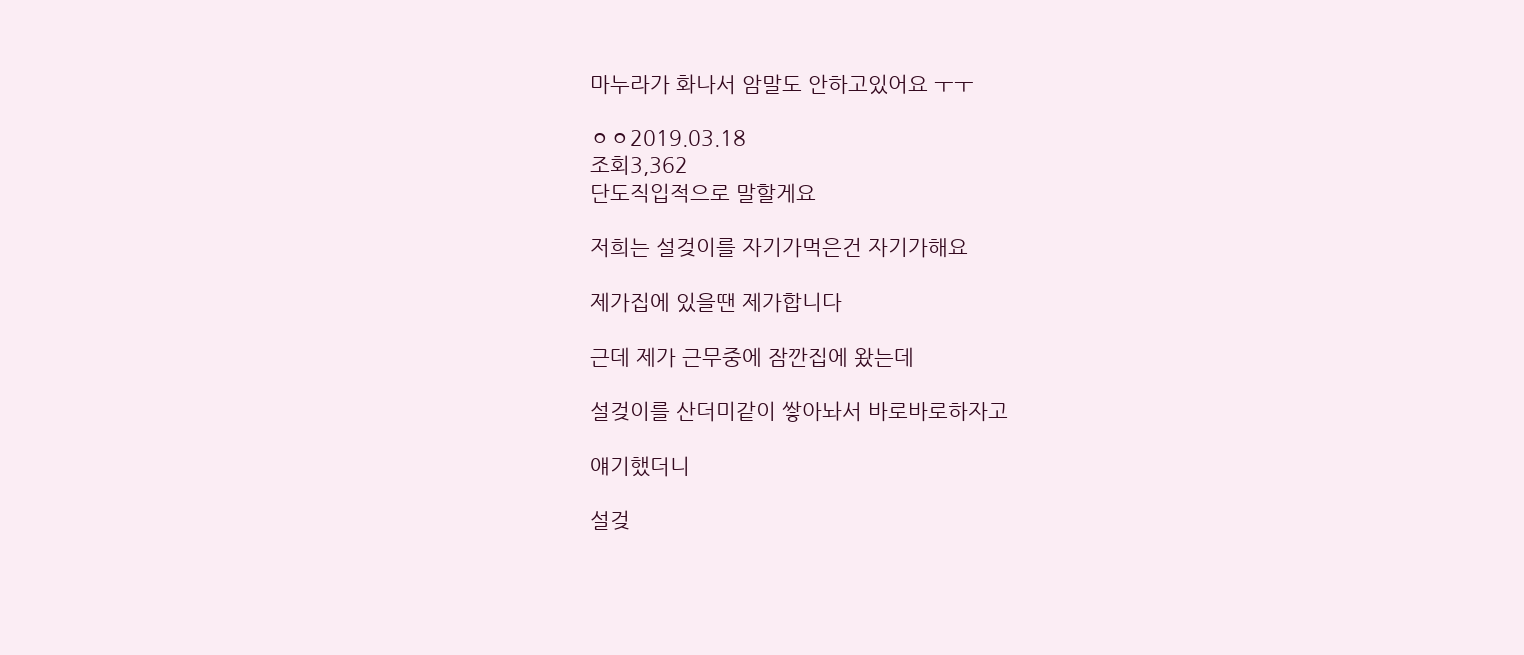마누라가 화나서 암말도 안하고있어요 ㅜㅜ

ㅇㅇ2019.03.18
조회3,362
단도직입적으로 말할게요

저희는 설겆이를 자기가먹은건 자기가해요

제가집에 있을땐 제가합니다

근데 제가 근무중에 잠깐집에 왔는데

설겆이를 산더미같이 쌓아놔서 바로바로하자고

얘기했더니

설겆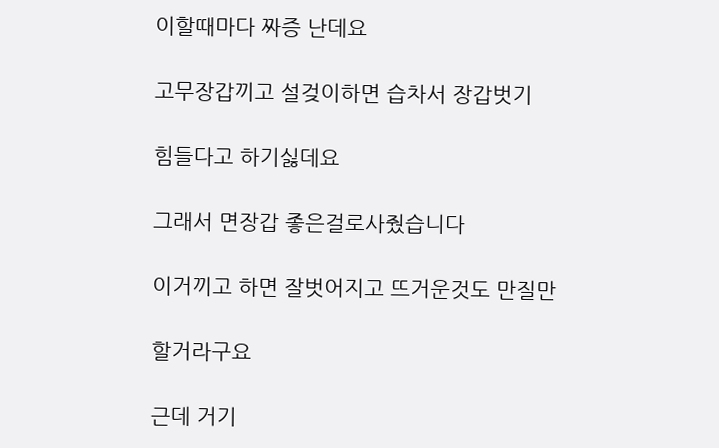이할때마다 짜증 난데요

고무장갑끼고 설겆이하면 습차서 장갑벗기

힘들다고 하기싫데요

그래서 면장갑 좋은걸로사줬습니다

이거끼고 하면 잘벗어지고 뜨거운것도 만질만

할거라구요

근데 거기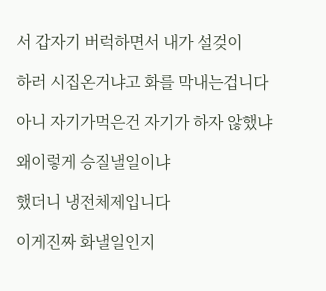서 갑자기 버럭하면서 내가 설겆이

하러 시집온거냐고 화를 막내는겁니다

아니 자기가먹은건 자기가 하자 않했냐

왜이렇게 승질낼일이냐

했더니 냉전체제입니다

이게진짜 화낼일인지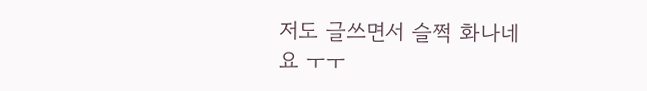저도 글쓰면서 슬쩍 화나네
요 ㅜㅜ